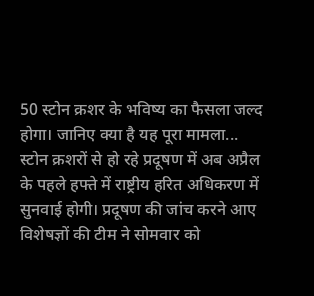50 स्टोन क्रशर के भविष्य का फैसला जल्द होगा। जानिए क्या है यह पूरा मामला...
स्टोन क्रशरों से हो रहे प्रदूषण में अब अप्रैल के पहले हफ्ते में राष्ट्रीय हरित अधिकरण में सुनवाई होगी। प्रदूषण की जांच करने आए विशेषज्ञों की टीम ने सोमवार को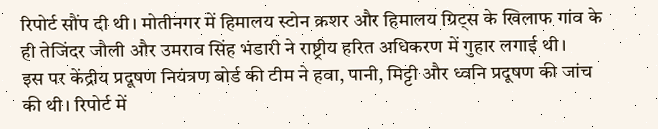रिपोर्ट सौंप दी थी। मोतीनगर में हिमालय स्टोन क्रशर और हिमालय ग्रिट्स के खिलाफ गांव के ही तेजिंदर जौली और उमराव सिंह भंडारी ने राष्ट्रीय हरित अधिकरण में गुहार लगाई थी।
इस पर केंद्रीय प्रदूषण नियंत्रण बोर्ड की टीम ने हवा, पानी, मिट्टी और ध्वनि प्रदूषण की जांच की थी। रिपोर्ट में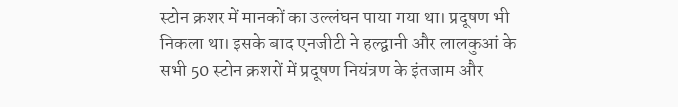स्टोन क्रशर में मानकों का उल्लंघन पाया गया था। प्रदूषण भी निकला था। इसके बाद एनजीटी ने हल्द्वानी और लालकुआं के सभी 50 स्टोन क्रशरों में प्रदूषण नियंत्रण के इंतजाम और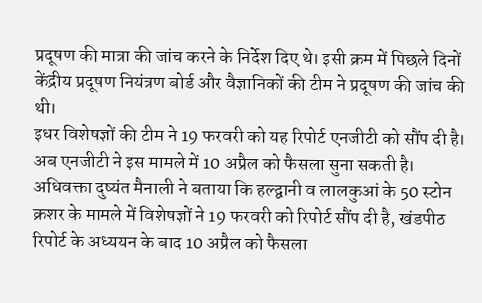प्रदूषण की मात्रा की जांच करने के निर्देश दिए थे। इसी क्रम में पिछले दिनों केंद्रीय प्रदूषण नियंत्रण बोर्ड और वैज्ञानिकों की टीम ने प्रदूषण की जांच की थी।
इधर विशेषज्ञों की टीम ने 19 फरवरी को यह रिपोर्ट एनजीटी को सौंप दी है। अब एनजीटी ने इस मामले में 10 अप्रैल को फैसला सुना सकती है। अधिवक्ता दुष्यंत मैनाली ने बताया कि हल्द्वानी व लालकुआं के 50 स्टोन क्रशर के मामले में विशेषज्ञों ने 19 फरवरी को रिपोर्ट सौंप दी है, खंडपीठ रिपोर्ट के अध्ययन के बाद 10 अप्रैल को फैसला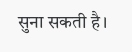सुना सकती है।